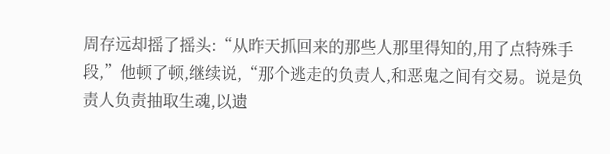周存远却摇了摇头:“从昨天抓回来的那些人那里得知的,用了点特殊手段,”他顿了顿,继续说,“那个逃走的负责人,和恶鬼之间有交易。说是负责人负责抽取生魂,以遗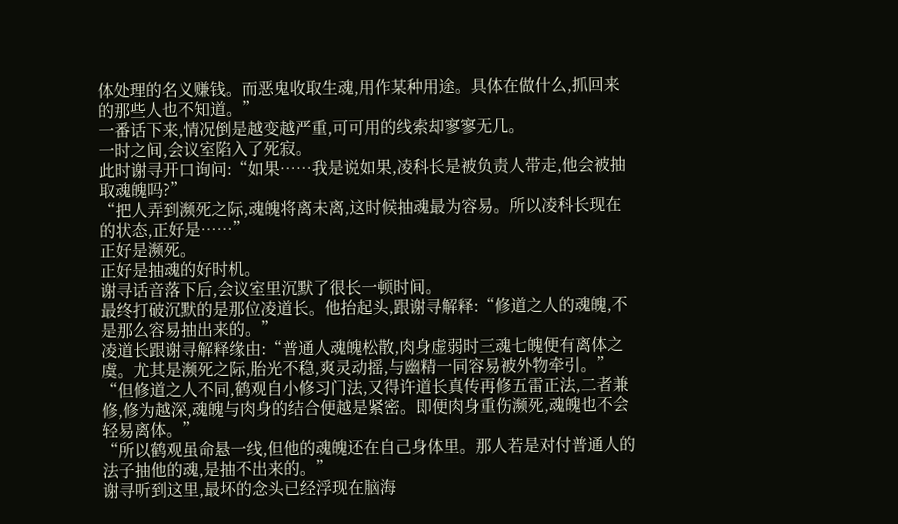体处理的名义赚钱。而恶鬼收取生魂,用作某种用途。具体在做什么,抓回来的那些人也不知道。”
一番话下来,情况倒是越变越严重,可可用的线索却寥寥无几。
一时之间,会议室陷入了死寂。
此时谢寻开口询问:“如果……我是说如果,凌科长是被负责人带走,他会被抽取魂魄吗?”
“把人弄到濒死之际,魂魄将离未离,这时候抽魂最为容易。所以凌科长现在的状态,正好是……”
正好是濒死。
正好是抽魂的好时机。
谢寻话音落下后,会议室里沉默了很长一顿时间。
最终打破沉默的是那位凌道长。他抬起头,跟谢寻解释:“修道之人的魂魄,不是那么容易抽出来的。”
凌道长跟谢寻解释缘由:“普通人魂魄松散,肉身虚弱时三魂七魄便有离体之虞。尤其是濒死之际,胎光不稳,爽灵动摇,与幽精一同容易被外物牵引。”
“但修道之人不同,鹤观自小修习门法,又得许道长真传再修五雷正法,二者兼修,修为越深,魂魄与肉身的结合便越是紧密。即便肉身重伤濒死,魂魄也不会轻易离体。”
“所以鹤观虽命悬一线,但他的魂魄还在自己身体里。那人若是对付普通人的法子抽他的魂,是抽不出来的。”
谢寻听到这里,最坏的念头已经浮现在脑海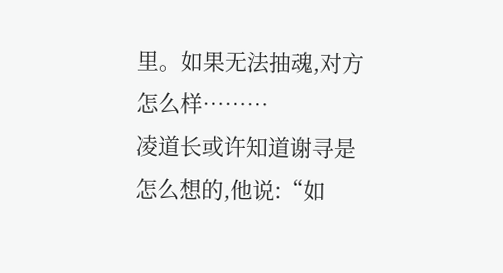里。如果无法抽魂,对方怎么样………
凌道长或许知道谢寻是怎么想的,他说:“如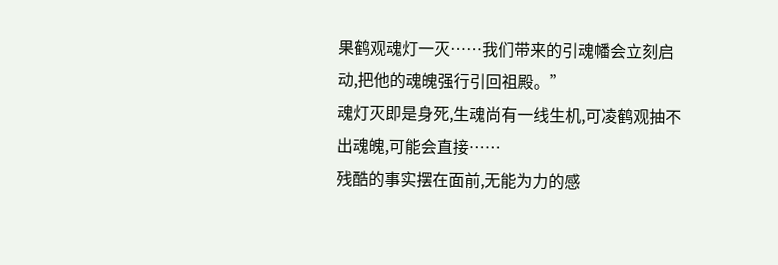果鹤观魂灯一灭……我们带来的引魂幡会立刻启动,把他的魂魄强行引回祖殿。”
魂灯灭即是身死,生魂尚有一线生机,可凌鹤观抽不出魂魄,可能会直接……
残酷的事实摆在面前,无能为力的感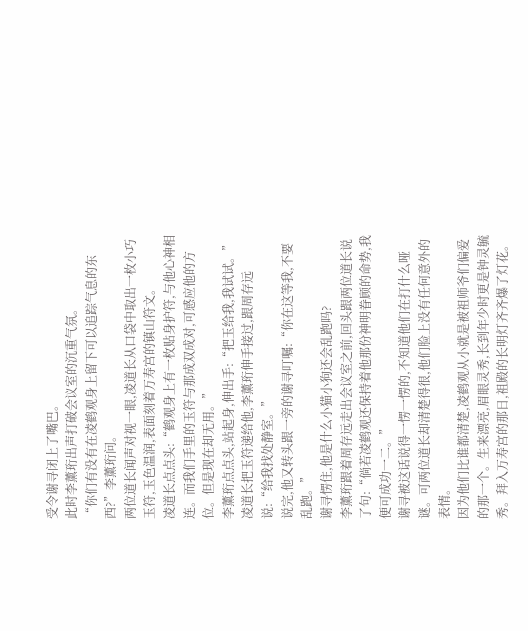受令谢寻闭上了嘴巴。
此时李薰珩出声打破会议室的沉重气氛。
“你们有没有在凌鹤观身上留下可以追踪气息的东西?”李薰珩问。
两位道长闻声对视一眼,凌道长从口袋中取出一枚小巧玉符,玉色温润,表面刻着万寿宫的镇山符文。
凌道长点点头:“鹤观身上有一枚贴身护符,与他心神相连。而我们手里的玉符与那成双成对,可感应他的方位。但是现在却无用。”
李薰珩点点头,站起身,伸出手:“把玉给我,我试试。”
凌道长把玉符递给他,李薰珩伸手接过,跟周存远说:“给我找处静室。”
说完,他又转头跟一旁的谢寻叮嘱:“你在这等我,不要乱跑。”
谢寻愣住,他是什么小猫小狗还会乱跑吗?
李薰珩跟着周存远走出会议室之前,回头跟两位道长说了句:“倘若凌鹤观还保持着他那份神明眷顾的命势,我便可成功一二。”
谢寻被这话说得一愣一愣的,不知道他们在打什么哑谜。可两位道长却清楚得很,他们脸上没有任何意外的表情。
因为他们比谁都清楚,凌鹤观从小就是被祖师爷们偏爱的那一个。生来漂亮,眉眼灵秀,长到年少时更是钟灵毓秀。拜入万寿宫的那日,祖殿的长明灯齐齐爆了灯花。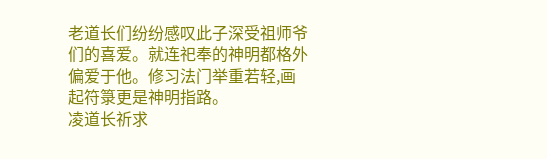老道长们纷纷感叹此子深受祖师爷们的喜爱。就连祀奉的神明都格外偏爱于他。修习法门举重若轻,画起符箓更是神明指路。
凌道长祈求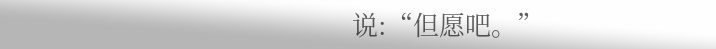说:“但愿吧。”